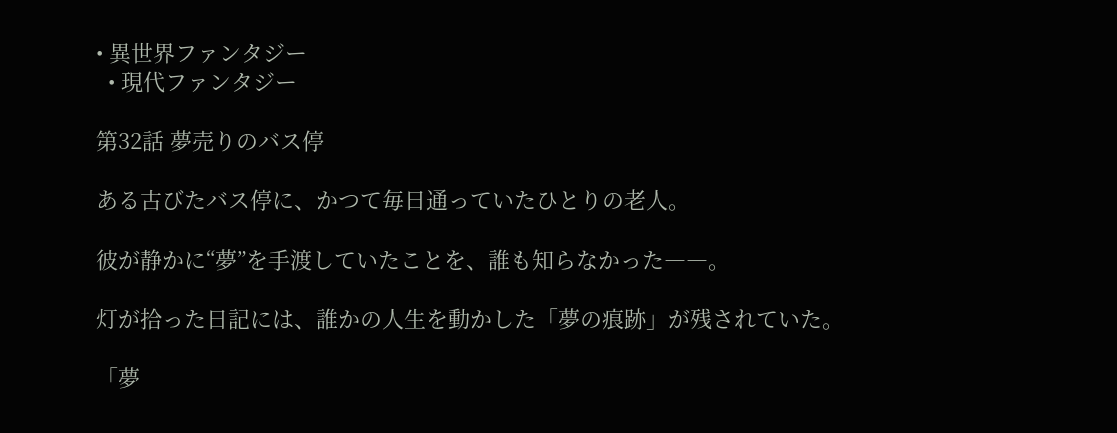• 異世界ファンタジー
  • 現代ファンタジー

第32話 夢売りのバス停

ある古びたバス停に、かつて毎日通っていたひとりの老人。

彼が静かに“夢”を手渡していたことを、誰も知らなかった――。

灯が拾った日記には、誰かの人生を動かした「夢の痕跡」が残されていた。

「夢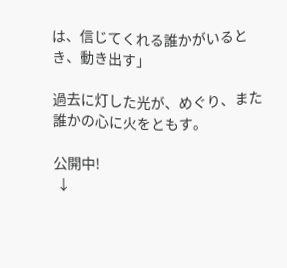は、信じてくれる誰かがいるとき、動き出す」

過去に灯した光が、めぐり、また誰かの心に火をともす。

公開中!
 ↓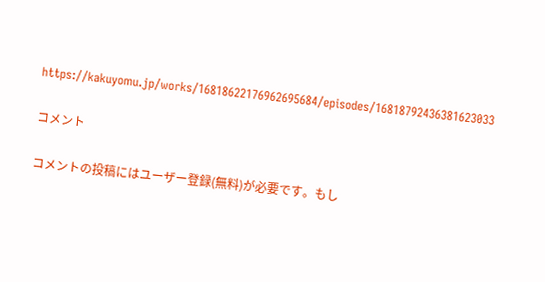https://kakuyomu.jp/works/16818622176962695684/episodes/16818792436381623033

コメント

コメントの投稿にはユーザー登録(無料)が必要です。もし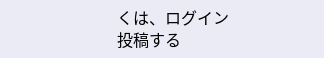くは、ログイン
投稿する